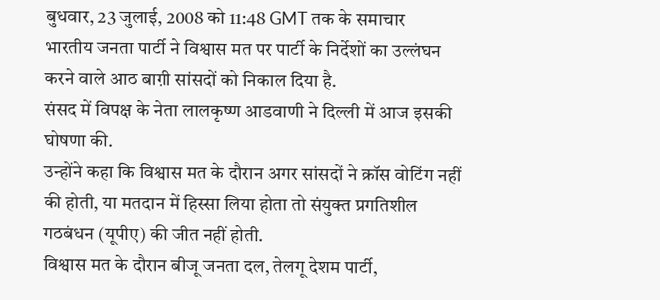बुधवार, 23 जुलाई, 2008 को 11:48 GMT तक के समाचार
भारतीय जनता पार्टी ने विश्वास मत पर पार्टी के निर्देशों का उल्लंघन करने वाले आठ बाग़ी सांसदों को निकाल दिया है.
संसद में विपक्ष के नेता लालकृष्ण आडवाणी ने दिल्ली में आज इसकी घोषणा की.
उन्होंने कहा कि विश्वास मत के दौरान अगर सांसदों ने क्रॉस वोटिंग नहीं की होती, या मतदान में हिस्सा लिया होता तो संयुक्त प्रगतिशील गठबंधन (यूपीए) की जीत नहीं होती.
विश्वास मत के दौरान बीजू जनता दल, तेलगू देशम पार्टी,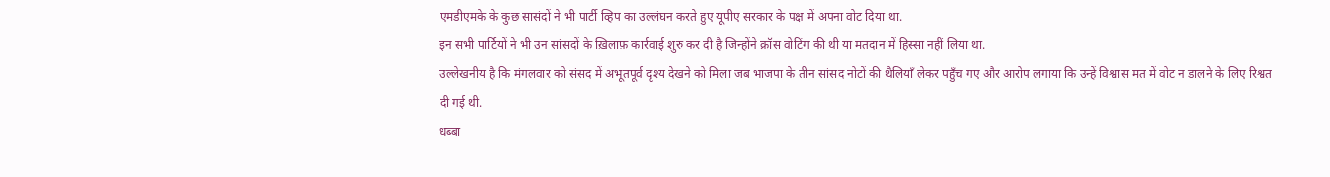एमडीएमके के कुछ सासंदों ने भी पार्टी व्हिप का उल्लंघन करते हुए यूपीए सरकार के पक्ष में अपना वोट दिया था.
इन सभी पार्टियों ने भी उन सांसदों के ख़िलाफ़ कार्रवाई शुरु कर दी है जिन्होंने क्रॉस वोटिंग की थी या मतदान में हिस्सा नहीं लिया था.
उल्लेखनीय है कि मंगलवार को संसद में अभूतपूर्व दृश्य देखने को मिला जब भाजपा के तीन सांसद नोटों की थैलियाँ लेकर पहुँच गए और आरोप लगाया कि उन्हें विश्वास मत में वोट न डालने के लिए रिश्वत दी गई थी.
धब्बा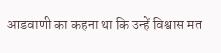आडवाणी का कहना था कि उन्हें विश्वास मत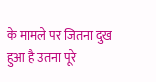के मामले पर जितना दुख हुआ है उतना पूरे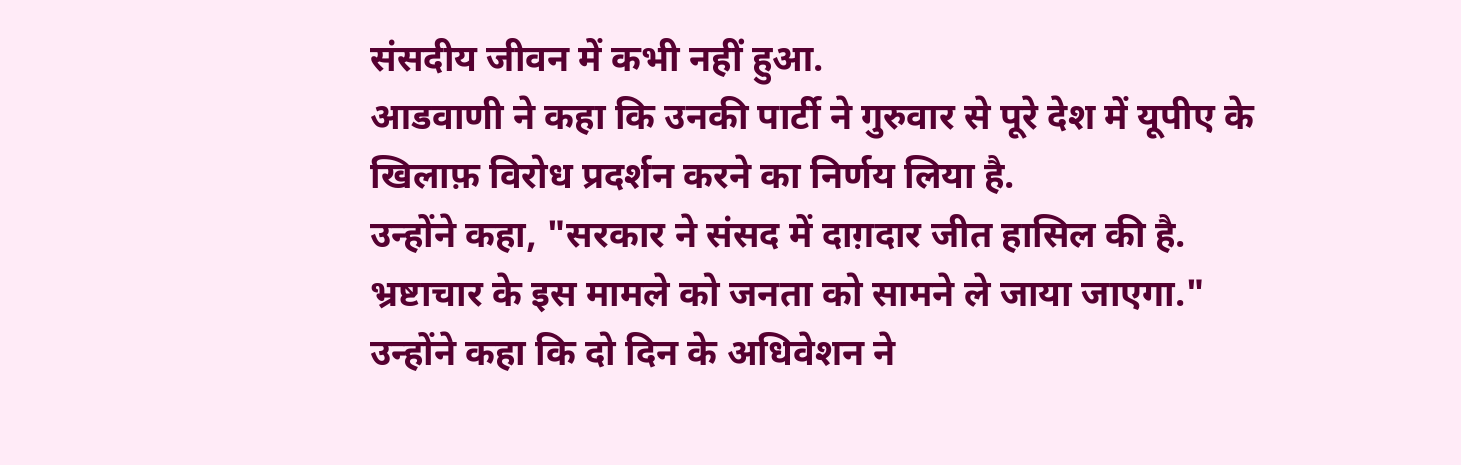संसदीय जीवन में कभी नहीं हुआ.
आडवाणी ने कहा कि उनकी पार्टी ने गुरुवार से पूरे देश में यूपीए के खिलाफ़ विरोध प्रदर्शन करने का निर्णय लिया है.
उन्होंने कहा, "सरकार ने संसद में दाग़दार जीत हासिल की है. भ्रष्टाचार के इस मामले को जनता को सामने ले जाया जाएगा."
उन्होंने कहा कि दो दिन के अधिवेशन ने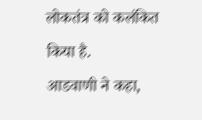लोकतंत्र को कलंकित किया है.
आडवाणी ने कहा,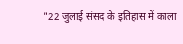"22 जुलाई संसद के इतिहास में काला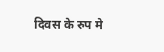दिवस के रुप मे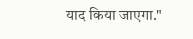याद किया जाएगा."